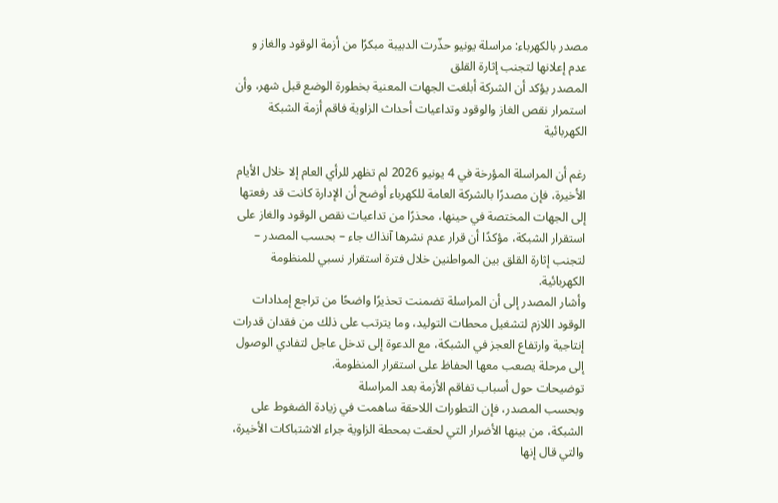مصدر بالكهرباء: مراسلة يونيو حذّرت الدبيبة مبكرًا من أزمة الوقود والغاز و عدم إعلانها لتجنب إثارة القلق
المصدر يؤكد أن الشركة أبلغت الجهات المعنية بخطورة الوضع قبل شهر، وأن استمرار نقص الغاز والوقود وتداعيات أحداث الزاوية فاقم أزمة الشبكة الكهربائية

رغم أن المراسلة المؤرخة في 4 يونيو 2026 لم تظهر للرأي العام إلا خلال الأيام الأخيرة، فإن مصدرًا بالشركة العامة للكهرباء أوضح أن الإدارة كانت قد رفعتها إلى الجهات المختصة في حينها، محذرًا من تداعيات نقص الوقود والغاز على استقرار الشبكة، مؤكدًا أن قرار عدم نشرها آنذاك جاء – بحسب المصدر – لتجنب إثارة القلق بين المواطنين خلال فترة استقرار نسبي للمنظومة الكهربائية.
وأشار المصدر إلى أن المراسلة تضمنت تحذيرًا واضحًا من تراجع إمدادات الوقود اللازم لتشغيل محطات التوليد، وما يترتب على ذلك من فقدان قدرات إنتاجية وارتفاع العجز في الشبكة، مع الدعوة إلى تدخل عاجل لتفادي الوصول إلى مرحلة يصعب معها الحفاظ على استقرار المنظومة.
توضيحات حول أسباب تفاقم الأزمة بعد المراسلة
وبحسب المصدر، فإن التطورات اللاحقة ساهمت في زيادة الضغوط على الشبكة، من بينها الأضرار التي لحقت بمحطة الزاوية جراء الاشتباكات الأخيرة، والتي قال إنها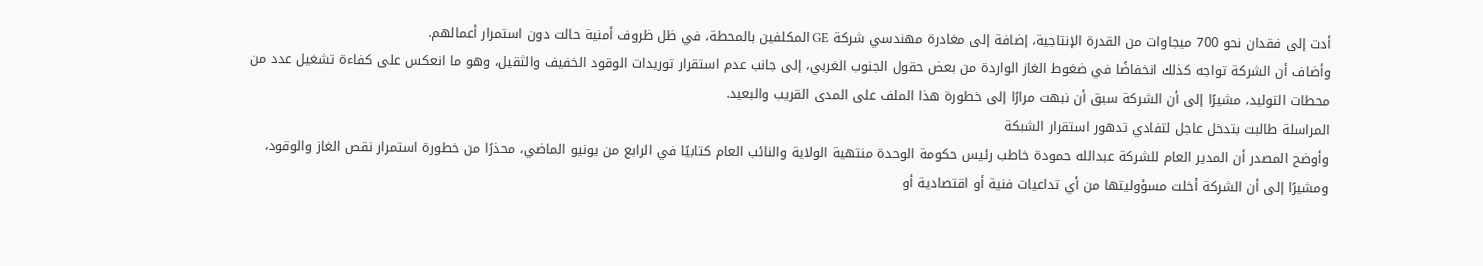أدت إلى فقدان نحو 700 ميجاوات من القدرة الإنتاجية، إضافة إلى مغادرة مهندسي شركة GE المكلفين بالمحطة، في ظل ظروف أمنية حالت دون استمرار أعمالهم.
وأضاف أن الشركة تواجه كذلك انخفاضًا في ضغوط الغاز الواردة من بعض حقول الجنوب الغربي، إلى جانب عدم استقرار توريدات الوقود الخفيف والثقيل، وهو ما انعكس على كفاءة تشغيل عدد من محطات التوليد، مشيرًا إلى أن الشركة سبق أن نبهت مرارًا إلى خطورة هذا الملف على المدى القريب والبعيد.
المراسلة طالبت بتدخل عاجل لتفادي تدهور استقرار الشبكة
وأوضح المصدر أن المدير العام للشركة عبدالله حمودة خاطب رئيس حكومة الوحدة منتهية الولاية والنائب العام كتابيًا في الرابع من يونيو الماضي، محذرًا من خطورة استمرار نقص الغاز والوقود، ومشيرًا إلى أن الشركة أخلت مسؤوليتها من أي تداعيات فنية أو اقتصادية أو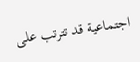اجتماعية قد تترتب على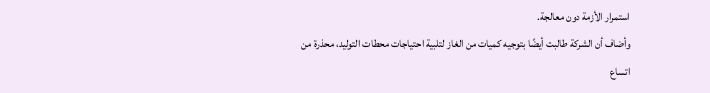استمرار الأزمة دون معالجة.
وأضاف أن الشركة طالبت أيضًا بتوجيه كميات من الغاز لتلبية احتياجات محطات التوليد، محذرة من اتساع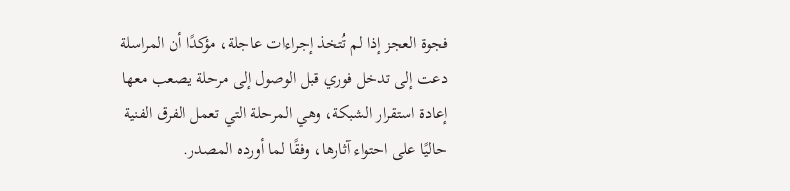فجوة العجز إذا لم تُتخذ إجراءات عاجلة، مؤكدًا أن المراسلة دعت إلى تدخل فوري قبل الوصول إلى مرحلة يصعب معها إعادة استقرار الشبكة، وهي المرحلة التي تعمل الفرق الفنية حاليًا على احتواء آثارها، وفقًا لما أورده المصدر.